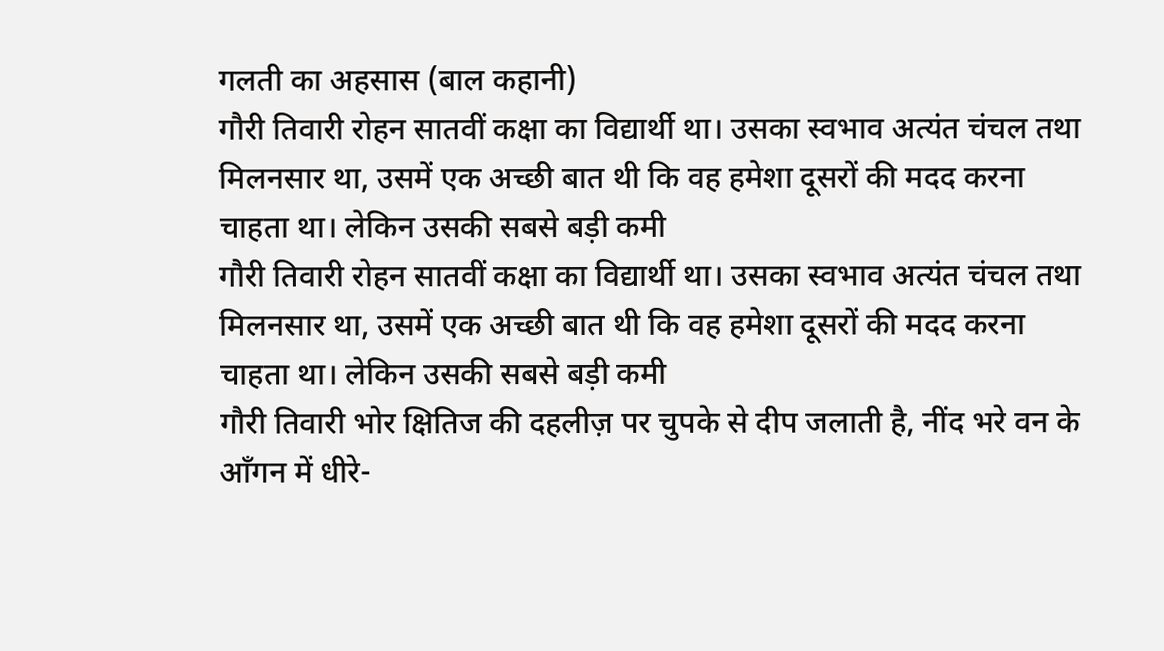गलती का अहसास (बाल कहानी)
गौरी तिवारी रोहन सातवीं कक्षा का विद्यार्थी था। उसका स्वभाव अत्यंत चंचल तथा मिलनसार था, उसमें एक अच्छी बात थी कि वह हमेशा दूसरों की मदद करना चाहता था। लेकिन उसकी सबसे बड़ी कमी
गौरी तिवारी रोहन सातवीं कक्षा का विद्यार्थी था। उसका स्वभाव अत्यंत चंचल तथा मिलनसार था, उसमें एक अच्छी बात थी कि वह हमेशा दूसरों की मदद करना चाहता था। लेकिन उसकी सबसे बड़ी कमी
गौरी तिवारी भोर क्षितिज की दहलीज़ पर चुपके से दीप जलाती है, नींद भरे वन के आँगन में धीरे-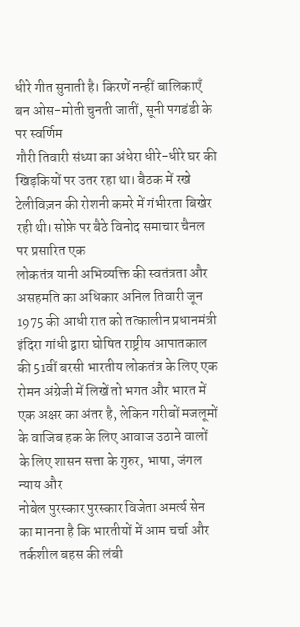धीरे गीत सुनाती है। किरणें नन्हीं बालिकाएँ बन ओस-मोती चुनती जातीं, सूनी पगडंडी के पर स्वर्णिम
गौरी तिवारी संध्या का अंधेरा धीरे-धीरे घर की खिड़कियों पर उतर रहा था। बैठक में रखे टेलीविज़न की रोशनी कमरे में गंभीरता बिखेर रही थी। सोफ़े पर बैठे विनोद समाचार चैनल पर प्रसारित एक
लोकतंत्र यानी अभिव्यक्ति की स्वतंत्रता और असहमति का अधिकार अनिल तिवारी जून 1975 की आधी रात को तत्कालीन प्रधानमंत्री इंदिरा गांधी द्वारा घोषित राष्ट्रीय आपातकाल की 51वीं बरसी भारतीय लोकतंत्र के लिए एक
रोमन अंग्रेजी में लिखें तो भगत और भारत में एक अक्षर का अंतर है, लेकिन गरीबों मजलूमों के वाजिब हक के लिए आवाज उठाने वालों के लिए शासन सत्ता के गुरुर, भाषा, जंगल न्याय और
नोबेल पुरस्कार पुरस्कार विजेता अमर्त्य सेन का मानना है कि भारतीयों में आम चर्चा और तर्कशील बहस की लंबी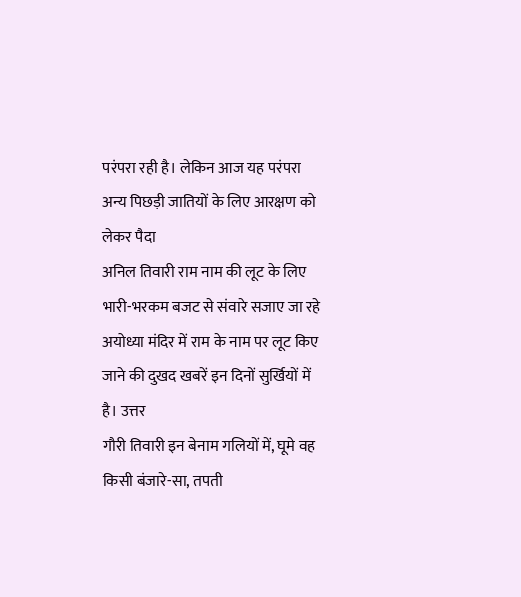परंपरा रही है। लेकिन आज यह परंपरा अन्य पिछड़ी जातियों के लिए आरक्षण को लेकर पैदा
अनिल तिवारी राम नाम की लूट के लिए भारी-भरकम बजट से संवारे सजाए जा रहे अयोध्या मंदिर में राम के नाम पर लूट किए जाने की दुखद खबरें इन दिनों सुर्खियों में है। उत्तर
गौरी तिवारी इन बेनाम गलियों में, घूमे वह किसी बंजारे-सा, तपती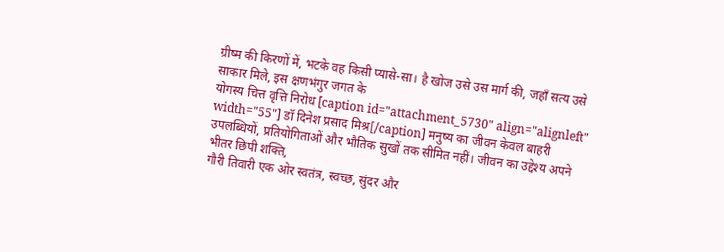ग्रीष्म की किरणों में, भटके वह किसी प्यासे-सा। है खोज उसे उस मार्ग की, जहाँ सत्य उसे साकार मिले, इस क्षणभंगुर जगत के
योगस्य चित्त वृत्ति निरोध [caption id="attachment_5730" align="alignleft" width="55"] डॉ दिनेश प्रसाद मिश्र[/caption] मनुष्य का जीवन केवल बाहरी उपलब्धियों, प्रतियोगिताओं और भौतिक सुखों तक सीमित नहीं। जीवन का उद्देश्य अपने भीतर छिपी शक्ति,
गौरी तिवारी एक ओर स्वतंत्र, स्वच्छ, सुंदर और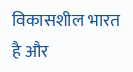विकासशील भारत है और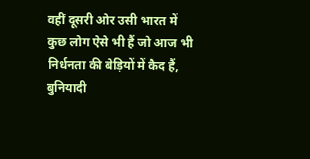वहीं दूसरी ओर उसी भारत में कुछ लोग ऐसे भी हैं जो आज भी निर्धनता की बेड़ियों में कैद हैं, बुनियादी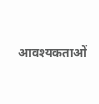आवश्यकताओं